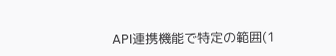API連携機能で特定の範囲(1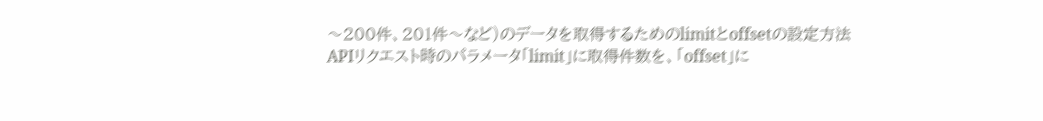〜200件、201件〜など)のデータを取得するためのlimitとoffsetの設定方法
APIリクエスト時のパラメータ「limit」に取得件数を、「offset」に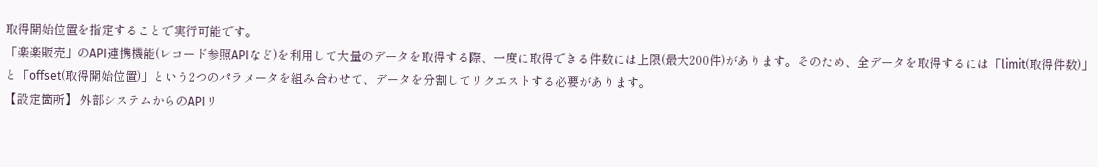取得開始位置を指定することで実行可能です。
「楽楽販売」のAPI連携機能(レコード参照APIなど)を利用して大量のデータを取得する際、一度に取得できる件数には上限(最大200件)があります。そのため、全データを取得するには「limit(取得件数)」と「offset(取得開始位置)」という2つのパラメータを組み合わせて、データを分割してリクエストする必要があります。
【設定箇所】 外部システムからのAPIリ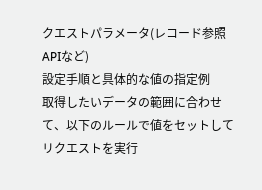クエストパラメータ(レコード参照APIなど)
設定手順と具体的な値の指定例
取得したいデータの範囲に合わせて、以下のルールで値をセットしてリクエストを実行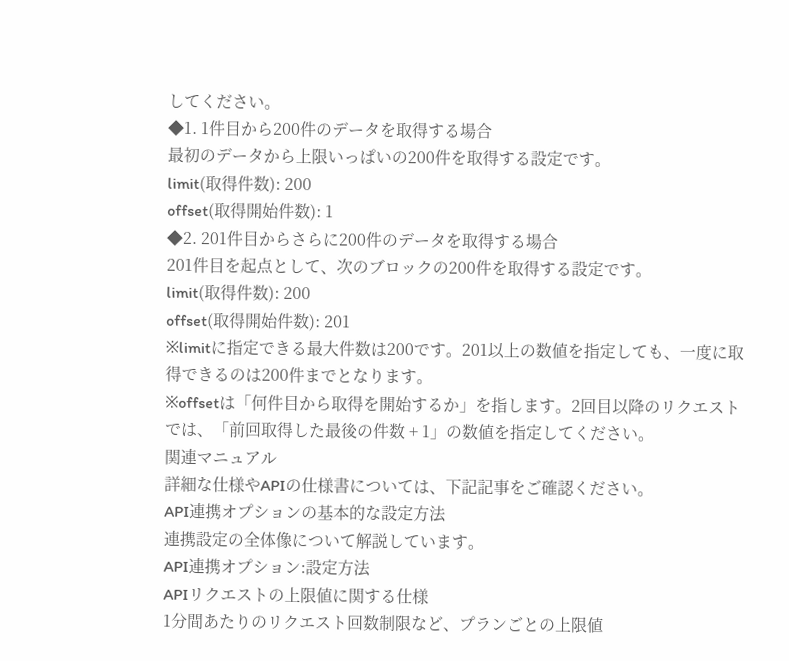してください。
◆1. 1件目から200件のデータを取得する場合
最初のデータから上限いっぱいの200件を取得する設定です。
limit(取得件数): 200
offset(取得開始件数): 1
◆2. 201件目からさらに200件のデータを取得する場合
201件目を起点として、次のブロックの200件を取得する設定です。
limit(取得件数): 200
offset(取得開始件数): 201
※limitに指定できる最大件数は200です。201以上の数値を指定しても、一度に取得できるのは200件までとなります。
※offsetは「何件目から取得を開始するか」を指します。2回目以降のリクエストでは、「前回取得した最後の件数 + 1」の数値を指定してください。
関連マニュアル
詳細な仕様やAPIの仕様書については、下記記事をご確認ください。
API連携オプションの基本的な設定方法
連携設定の全体像について解説しています。
API連携オプション:設定方法
APIリクエストの上限値に関する仕様
1分間あたりのリクエスト回数制限など、プランごとの上限値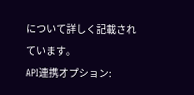について詳しく記載されています。
API連携オプション: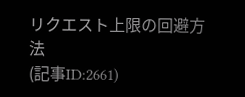リクエスト上限の回避方法
(記事ID:2661)